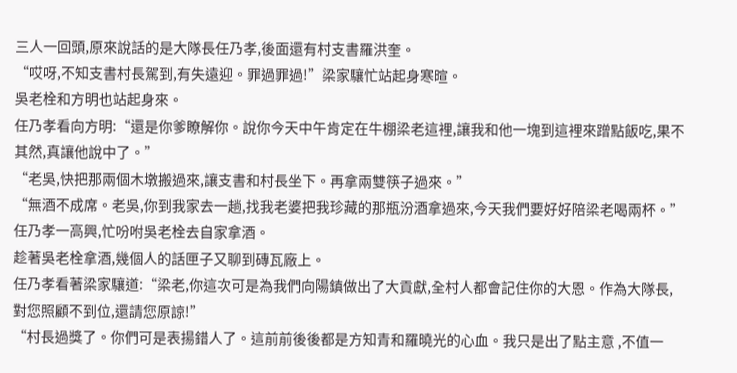三人一回頭,原來說話的是大隊長任乃孝,後面還有村支書羅洪奎。
“哎呀,不知支書村長駕到,有失遠迎。罪過罪過!”梁家驤忙站起身寒暄。
吳老栓和方明也站起身來。
任乃孝看向方明:“還是你爹瞭解你。說你今天中午肯定在牛棚梁老這裡,讓我和他一塊到這裡來蹭點飯吃,果不其然,真讓他說中了。”
“老吳,快把那兩個木墩搬過來,讓支書和村長坐下。再拿兩雙筷子過來。”
“無酒不成席。老吳,你到我家去一趟,找我老婆把我珍藏的那瓶汾酒拿過來,今天我們要好好陪梁老喝兩杯。”任乃孝一高興,忙吩咐吳老栓去自家拿酒。
趁著吳老栓拿酒,幾個人的話匣子又聊到磚瓦廠上。
任乃孝看著梁家驤道:“梁老,你這次可是為我們向陽鎮做出了大貢獻,全村人都會記住你的大恩。作為大隊長,對您照顧不到位,還請您原諒!”
“村長過獎了。你們可是表揚錯人了。這前前後後都是方知青和羅曉光的心血。我只是出了點主意 ,不值一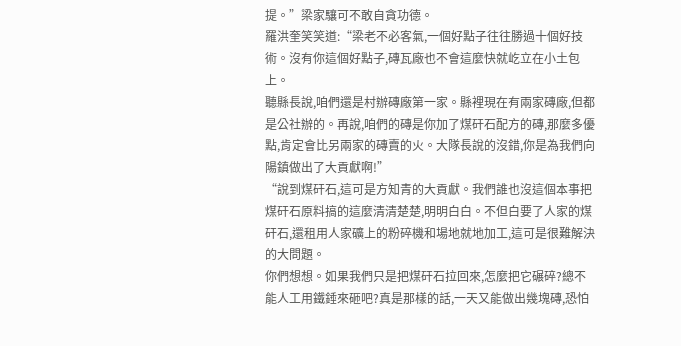提。”梁家驤可不敢自貪功德。
羅洪奎笑笑道:“梁老不必客氣,一個好點子往往勝過十個好技術。沒有你這個好點子,磚瓦廠也不會這麼快就屹立在小土包上。
聽縣長說,咱們還是村辦磚廠第一家。縣裡現在有兩家磚廠,但都是公社辦的。再說,咱們的磚是你加了煤矸石配方的磚,那麼多優點,肯定會比另兩家的磚賣的火。大隊長說的沒錯,你是為我們向陽鎮做出了大貢獻啊!”
“說到煤矸石,這可是方知青的大貢獻。我們誰也沒這個本事把煤矸石原料搞的這麼清清楚楚,明明白白。不但白要了人家的煤矸石,還租用人家礦上的粉碎機和場地就地加工,這可是很難解決的大問題。
你們想想。如果我們只是把煤矸石拉回來,怎麼把它碾碎?總不能人工用鐵錘來砸吧?真是那樣的話,一天又能做出幾塊磚,恐怕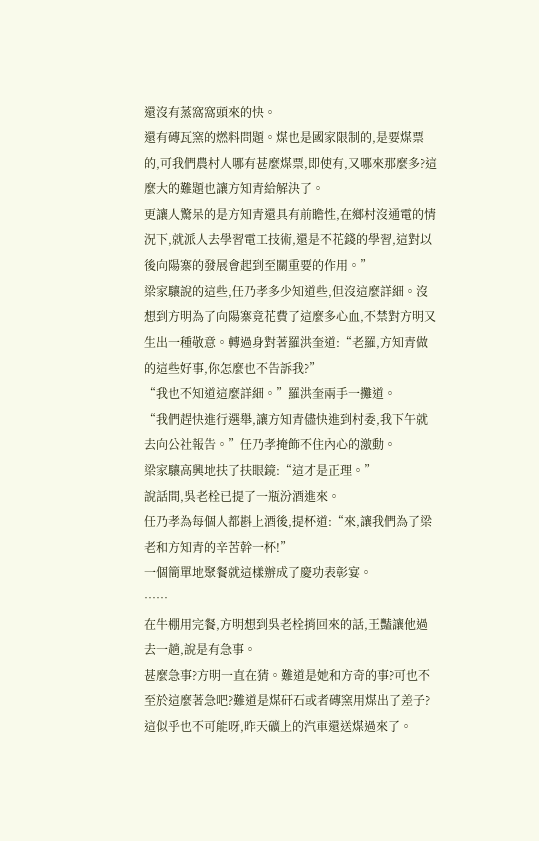還沒有蒸窩窩頭來的快。
還有磚瓦窯的燃料問題。煤也是國家限制的,是要煤票的,可我們農村人哪有甚麼煤票,即使有,又哪來那麼多?這麼大的難題也讓方知青給解決了。
更讓人驚呆的是方知青還具有前瞻性,在鄉村沒通電的情況下,就派人去學習電工技術,還是不花錢的學習,這對以後向陽寨的發展會起到至關重要的作用。”
梁家驤說的這些,任乃孝多少知道些,但沒這麼詳細。沒想到方明為了向陽寨竟花費了這麼多心血,不禁對方明又生出一種敬意。轉過身對著羅洪奎道:“老羅,方知青做的這些好事,你怎麼也不告訴我?”
“我也不知道這麼詳細。”羅洪奎兩手一攤道。
“我們趕快進行選舉,讓方知青儘快進到村委,我下午就去向公社報告。”任乃孝掩飾不住內心的激動。
梁家驤高興地扶了扶眼鏡:“這才是正理。”
說話間,吳老栓已提了一瓶汾酒進來。
任乃孝為每個人都斟上酒後,提杯道:“來,讓我們為了梁老和方知青的辛苦幹一杯!”
一個簡單地聚餐就這樣辦成了慶功表彰宴。
……
在牛棚用完餐,方明想到吳老栓捎回來的話,王豔讓他過去一趟,說是有急事。
甚麼急事?方明一直在猜。難道是她和方奇的事?可也不至於這麼著急吧?難道是煤矸石或者磚窯用煤出了差子?這似乎也不可能呀,昨天礦上的汽車還送煤過來了。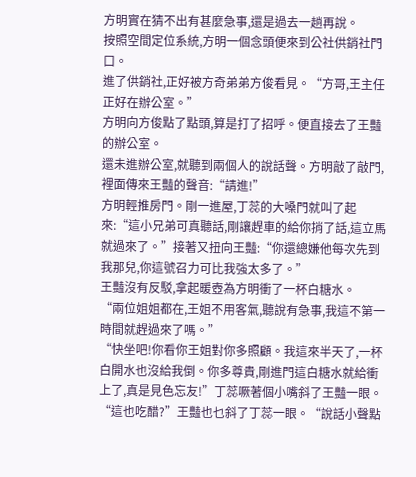方明實在猜不出有甚麼急事,還是過去一趟再說。
按照空間定位系統,方明一個念頭便來到公社供銷社門口。
進了供銷社,正好被方奇弟弟方俊看見。“方哥,王主任正好在辦公室。”
方明向方俊點了點頭,算是打了招呼。便直接去了王豔的辦公室。
還未進辦公室,就聽到兩個人的說話聲。方明敲了敲門,裡面傳來王豔的聲音:“請進!”
方明輕推房門。剛一進屋,丁蕊的大嗓門就叫了起來:“這小兄弟可真聽話,剛讓趕車的給你捎了話,這立馬就過來了。”接著又扭向王豔:“你還總嫌他每次先到我那兒,你這號召力可比我強太多了。”
王豔沒有反駁,拿起暖壺為方明衝了一杯白糖水。
“兩位姐姐都在,王姐不用客氣,聽說有急事,我這不第一時間就趕過來了嗎。”
“快坐吧!你看你王姐對你多照顧。我這來半天了,一杯白開水也沒給我倒。你多尊貴,剛進門這白糖水就給衝上了,真是見色忘友!”丁蕊噘著個小嘴斜了王豔一眼。
“這也吃醋?”王豔也乜斜了丁蕊一眼。“說話小聲點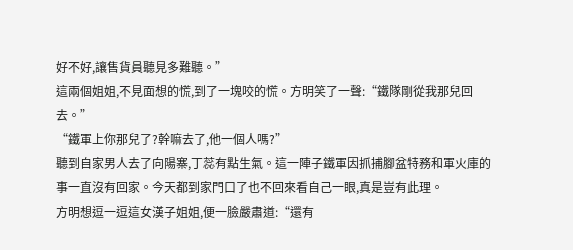好不好,讓售貨員聽見多難聽。”
這兩個姐姐,不見面想的慌,到了一塊咬的慌。方明笑了一聲:“鐵隊剛從我那兒回去。”
“鐵軍上你那兒了?幹嘛去了,他一個人嗎?”
聽到自家男人去了向陽寨,丁蕊有點生氣。這一陣子鐵軍因抓捕腳盆特務和軍火庫的事一直沒有回家。今天都到家門口了也不回來看自己一眼,真是豈有此理。
方明想逗一逗這女漢子姐姐,便一臉嚴肅道:“還有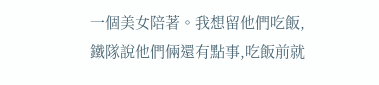一個美女陪著。我想留他們吃飯,鐵隊說他們倆還有點事,吃飯前就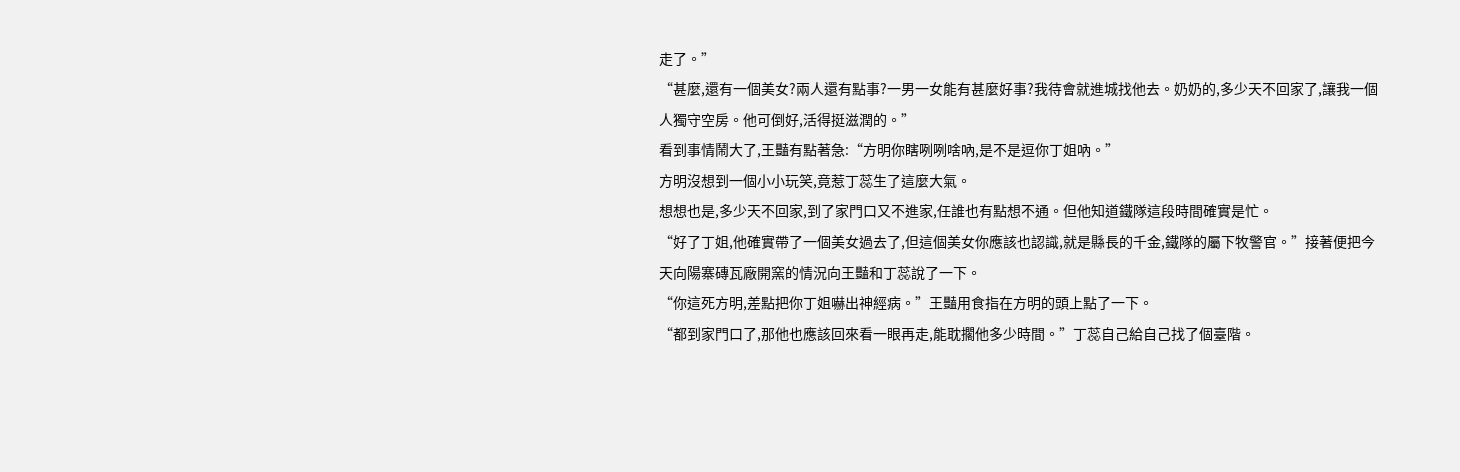走了。”
“甚麼,還有一個美女?兩人還有點事?一男一女能有甚麼好事?我待會就進城找他去。奶奶的,多少天不回家了,讓我一個人獨守空房。他可倒好,活得挺滋潤的。”
看到事情鬧大了,王豔有點著急:“方明你瞎咧咧啥吶,是不是逗你丁姐吶。”
方明沒想到一個小小玩笑,竟惹丁蕊生了這麼大氣。
想想也是,多少天不回家,到了家門口又不進家,任誰也有點想不通。但他知道鐵隊這段時間確實是忙。
“好了丁姐,他確實帶了一個美女過去了,但這個美女你應該也認識,就是縣長的千金,鐵隊的屬下牧警官。”接著便把今天向陽寨磚瓦廠開窯的情況向王豔和丁蕊說了一下。
“你這死方明,差點把你丁姐嚇出神經病。”王豔用食指在方明的頭上點了一下。
“都到家門口了,那他也應該回來看一眼再走,能耽擱他多少時間。”丁蕊自己給自己找了個臺階。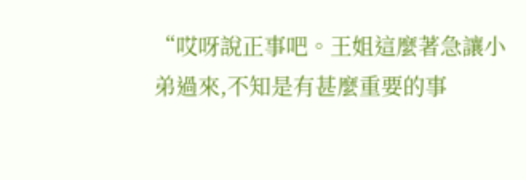“哎呀說正事吧。王姐這麼著急讓小弟過來,不知是有甚麼重要的事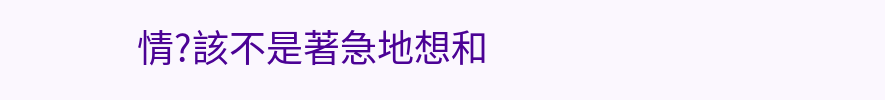情?該不是著急地想和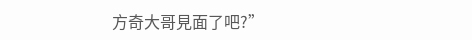方奇大哥見面了吧?”